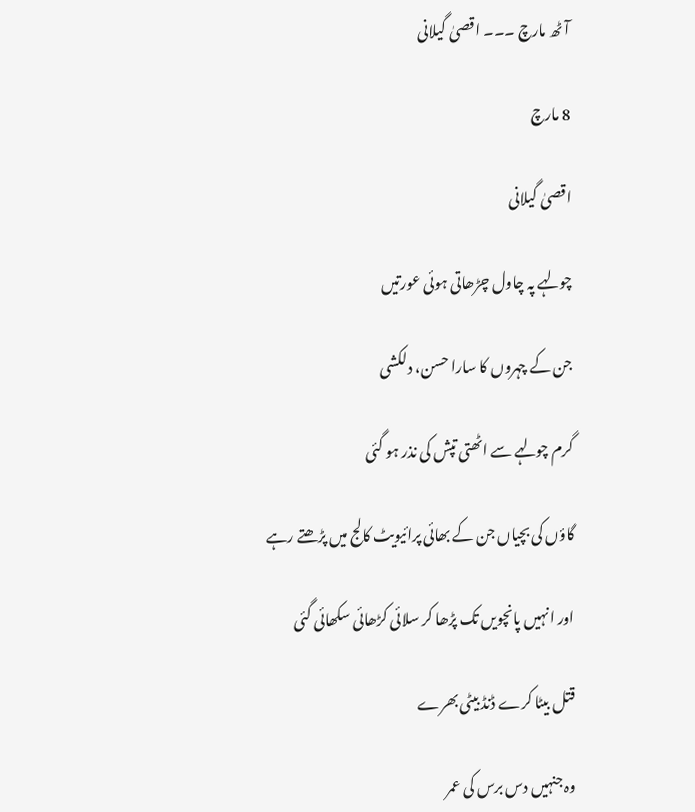آٹھ مارچ ۔۔۔ اقصیٰ گیلانی

8 مارچ

اقصیٰ گیلانی

چولہے پہ چاول چڑھاتی ہوئی عورتیں

جن کے چہروں کا سارا حسن، دلکشی

گرم چولہے سے اٹھتی تپش کی نذر ہو گئی

گاؤں کی بچیاں جن کے بھائی پرائیویٹ کالج میں پڑھتے رہے

اور انہیں پانچویں تک پڑھا کر سلائی کڑھائی سکھائی گئی

قتل بیٹا کرے ڈنڈ بیٹی بھرے

وہ جنہیں دس برس کی عمر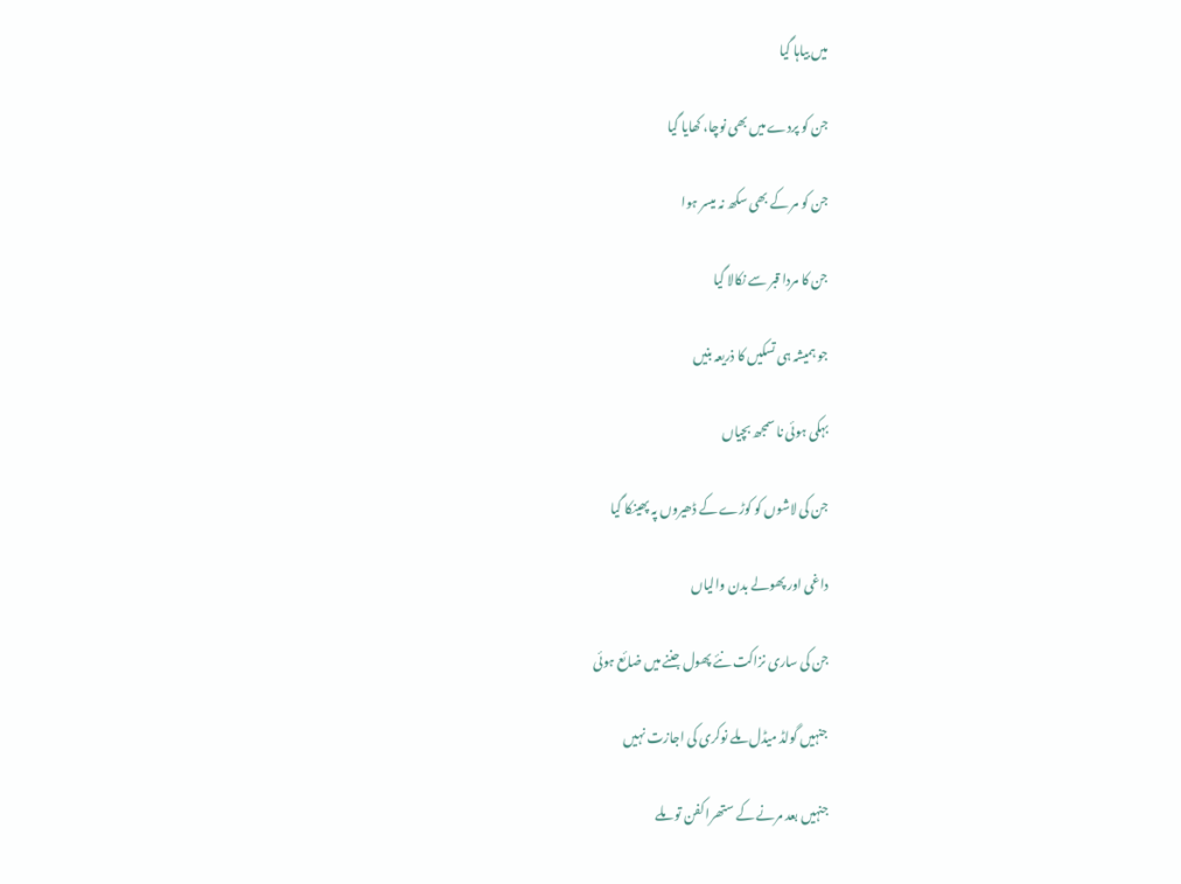میں بیاہا گیا

جن کو پردے میں بھی نوچا، کھایا گیا

جن کو مر کے بھی سکھ نہ میسر ہوا

جن کا مردا قبر سے نکالا گیا

جو ہمیشہ ہی تسکیں کا ذریعہ بنیں

بہکی ہوئی نا سمجھ بچیاں

جن کی لاشوں کو کوڑے کے ڈھیروں پہ پھینکا گیا

داغی اور پھولے بدن والیاں

جن کی ساری نزاکت نئے پھول جننے میں ضائع ہوئی

جنہیں گولڈ میڈل ملے نوکری کی اجازت نہیں

جنہیں بعد مرنے کے ستھرا کفن تو ملے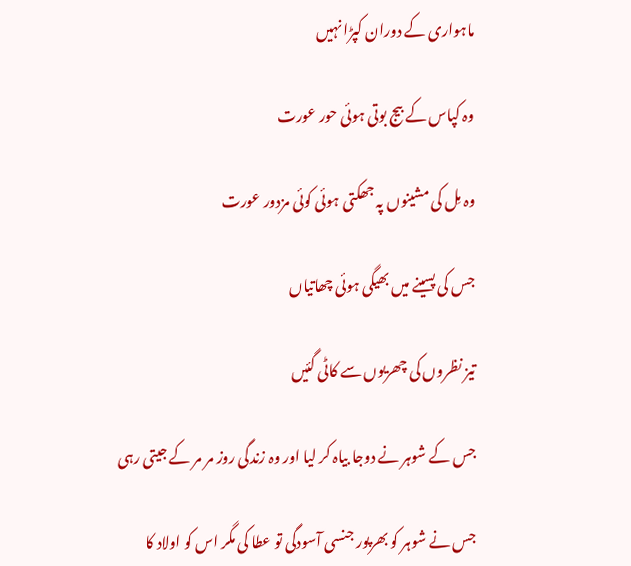ماہواری کے دوران کپڑا نہیں

وہ کپاس کے بیج بوتی ہوئی حور عورت

وہ مِل کی مشینوں پہ جھکتی ہوئی کوئی مزدور عورت

جس کی پسینے میں بھیگی ہوئی چھاتیاں

تیز نظروں کی چھریوں سے کاٹی گئیں

جس کے شوہر نے دوجا بیاہ کر لیا اور وہ زندگی روز مر مر کے جیتی رہی

جس نے شوہر کو بھرپور جنسی آسودگی تو عطا کی مگر اس کو اولاد کا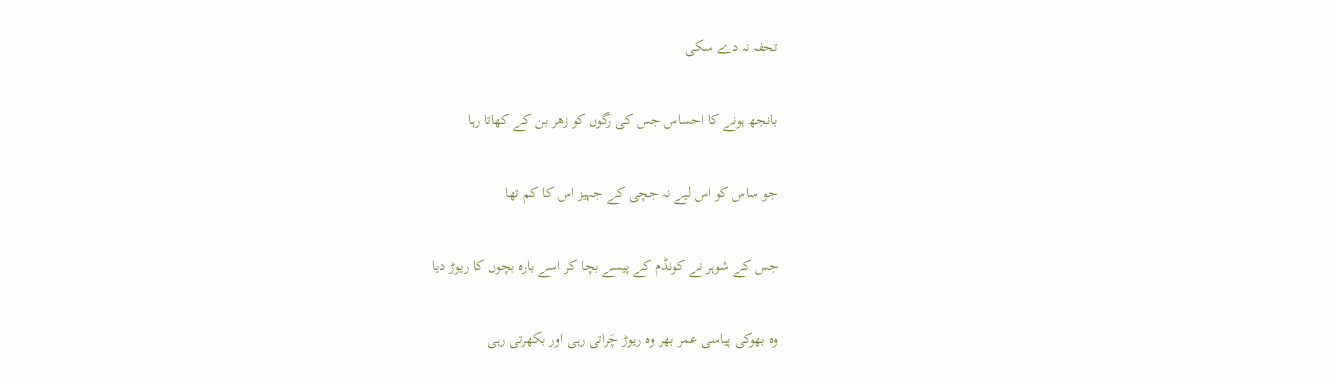تحفہ نہ دے سکی

بانجھ ہونے کا احساس جس کی رگوں کو زھر بن کے کھاتا رہا

جو ساس کو اس لیے نہ جچی کے جہیز اس کا کم تھا

جس کے شوہر نے کونڈم کے پیسے بچا کر اسے بارہ بچوں کا ریوڑ دیا

وہ بھوکی پیاسی عمر بھر وہ ریوڑ چَراتی رہی اور بکھرتی رہی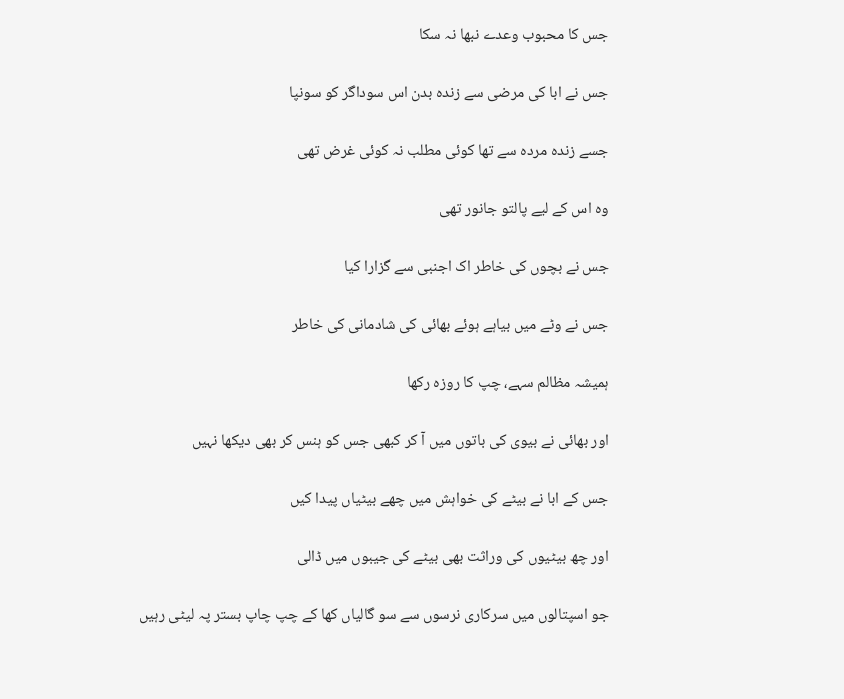جس کا محبوب وعدے نبھا نہ سکا

جس نے ابا کی مرضی سے زندہ بدن اس سوداگر کو سونپا

جسے زندہ مردہ سے تھا کوئی مطلب نہ کوئی غرض تھی

وہ اس کے لیے پالتو جانور تھی

جس نے بچوں کی خاطر اک اجنبی سے گزارا کیا

جس نے وٹے میں بیاہے ہوئے بھائی کی شادمانی کی خاطر

ہمیشہ مظالم سہے، چپ کا روزہ رکھا

اور بھائی نے بیوی کی باتوں میں آ کر کبھی جس کو ہنس کر بھی دیکھا نہیں

جس کے ابا نے بیٹے کی خواہش میں چھے بیٹیاں پیدا کیں

اور چھ بیٹیوں کی وراثت بھی بیٹے کی جیبوں میں ڈالی

جو اسپتالوں میں سرکاری نرسوں سے سو گالیاں کھا کے چپ چاپ بستر پہ لیٹی رہیں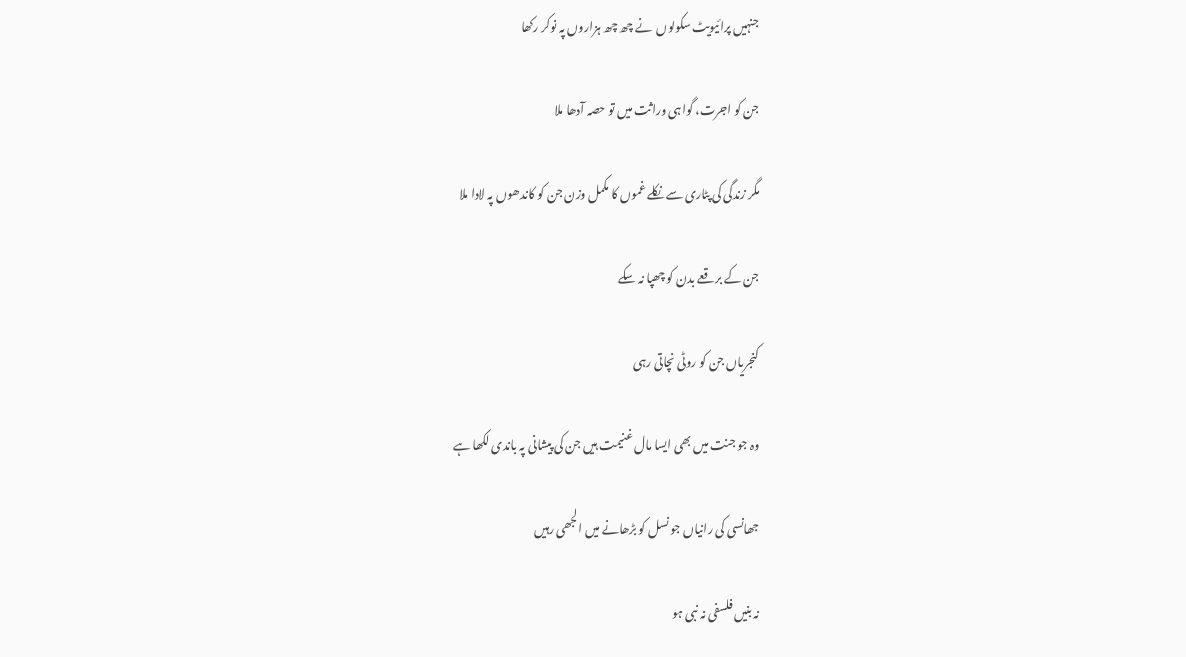جنہیں پرائیویٹ سکولوں  نے چھ چھ ہزاروں پہ نوکر رکھا

جن کو اجرت، گواہی وراثت میں تو حصہ آدھا ملا

مگر زندگی کی پٹاری سے نکلے غموں کا مکمل وزن جن کو کاندھوں پہ لادا ملا

جن کے برقعے بدن کو چھپا نہ سکے

کنجریاں جن کو روٹی نچاتی رہی

وہ جو جنت میں بھی ایسا مال غنیمت ہیں جن کی پیشانی پہ باندی لکھا ہے

جھانسی کی رانیاں جو نسل کو بڑھانے میں الجھی رہیں

نہ بنیں فلسفی نہ نبی ہو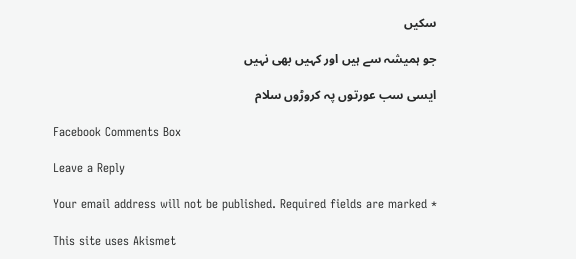سکیں

جو ہمیشہ سے ہیں اور کہیں بھی نہیں

ایسی سب عورتوں پہ کروڑوں سلام

Facebook Comments Box

Leave a Reply

Your email address will not be published. Required fields are marked *

This site uses Akismet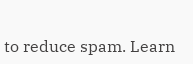to reduce spam. Learn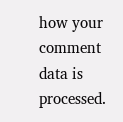how your comment data is processed.